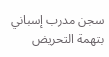سجن مدرب إسباني بتهمة التحريض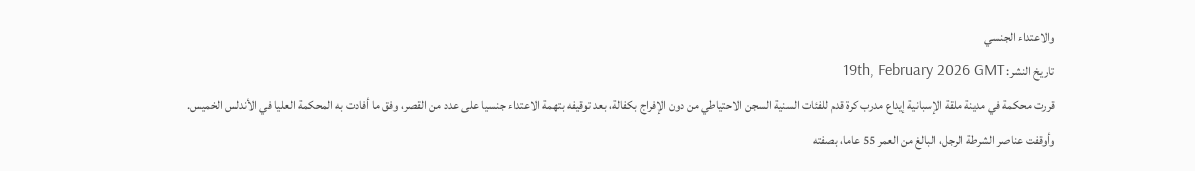والاعتداء الجنسي
تاريخ النشر: 19th, February 2026 GMT
قررت محكمة في مدينة ملقة الإسبانية إيداع مدرب كرة قدم للفئات السنية السجن الاحتياطي من دون الإفراج بكفالة، بعد توقيفه بتهمة الاعتداء جنسيا على عدد من القصر، وفق ما أفادت به المحكمة العليا في الأندلس الخميس.
وأوقفت عناصر الشرطة الرجل، البالغ من العمر 55 عاما، بصفته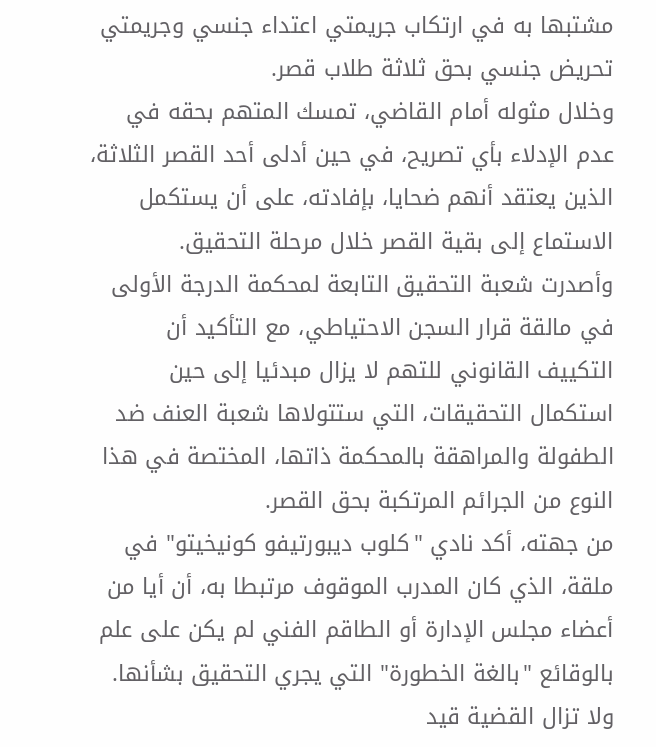مشتبها به في ارتكاب جريمتي اعتداء جنسي وجريمتي تحريض جنسي بحق ثلاثة طلاب قصر.
وخلال مثوله أمام القاضي، تمسك المتهم بحقه في عدم الإدلاء بأي تصريح، في حين أدلى أحد القصر الثلاثة، الذين يعتقد أنهم ضحايا، بإفادته، على أن يستكمل الاستماع إلى بقية القصر خلال مرحلة التحقيق.
وأصدرت شعبة التحقيق التابعة لمحكمة الدرجة الأولى في مالقة قرار السجن الاحتياطي، مع التأكيد أن التكييف القانوني للتهم لا يزال مبدئيا إلى حين استكمال التحقيقات، التي ستتولاها شعبة العنف ضد الطفولة والمراهقة بالمحكمة ذاتها، المختصة في هذا النوع من الجرائم المرتكبة بحق القصر.
من جهته، أكد نادي "كلوب ديبورتيفو كونيخيتو" في ملقة، الذي كان المدرب الموقوف مرتبطا به، أن أيا من أعضاء مجلس الإدارة أو الطاقم الفني لم يكن على علم بالوقائع "بالغة الخطورة" التي يجري التحقيق بشأنها.
ولا تزال القضية قيد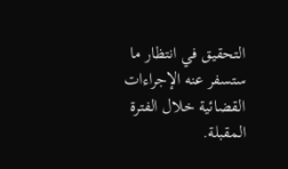التحقيق في انتظار ما ستسفر عنه الإجراءات القضائية خلال الفترة المقبلة.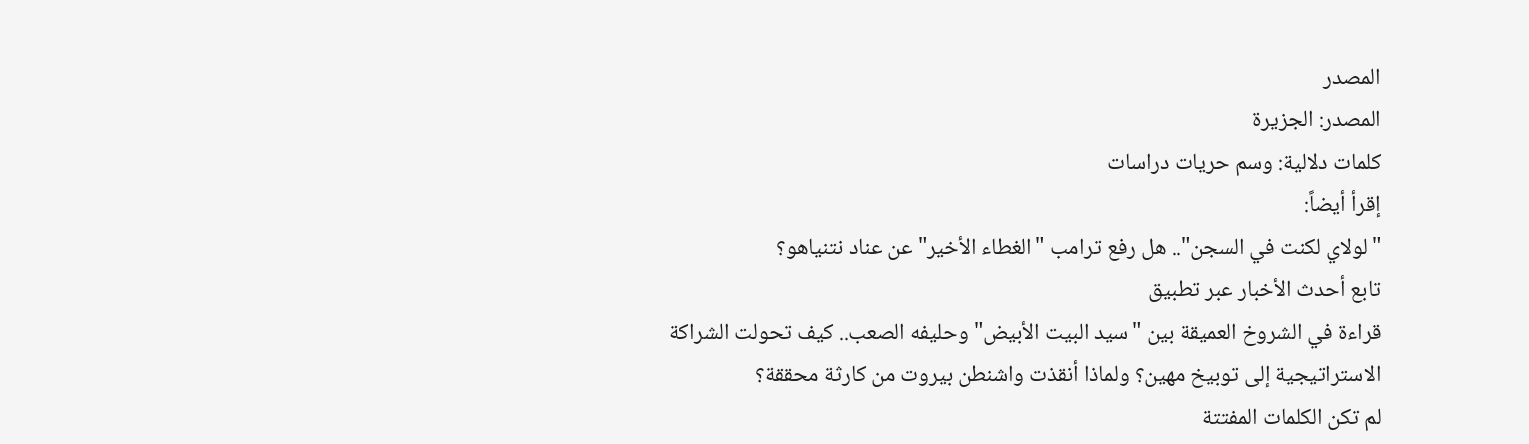المصدر
المصدر: الجزيرة
كلمات دلالية: وسم حريات دراسات
إقرأ أيضاً:
"لولاي لكنت في السجن".. هل رفع ترامب "الغطاء الأخير" عن عناد نتنياهو؟
تابع أحدث الأخبار عبر تطبيق
قراءة في الشروخ العميقة بين "سيد البيت الأبيض" وحليفه الصعب.. كيف تحولت الشراكة الاستراتيجية إلى توبيخ مهين؟ ولماذا أنقذت واشنطن بيروت من كارثة محققة؟
لم تكن الكلمات المفتتة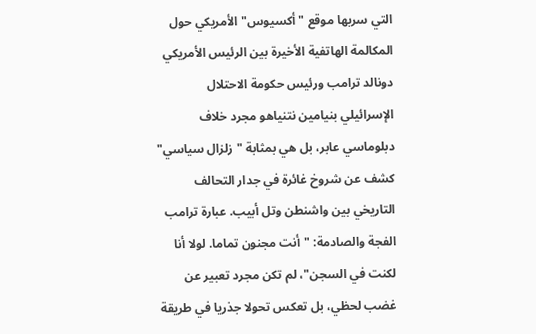التي سربها موقع "أكسيوس" الأمريكي حول المكالمة الهاتفية الأخيرة بين الرئيس الأمريكي دونالد ترامب ورئيس حكومة الاحتلال الإسرائيلي بنيامين نتنياهو مجرد خلاف دبلوماسي عابر، بل هي بمثابة "زلزال سياسي" كشف عن شروخ غائرة في جدار التحالف التاريخي بين واشنطن وتل أبيب. عبارة ترامب الفجة والصادمة: "أنت مجنون تماما. لولا أنا لكنت في السجن"، لم تكن مجرد تعبير عن غضب لحظي، بل تعكس تحولا جذريا في طريقة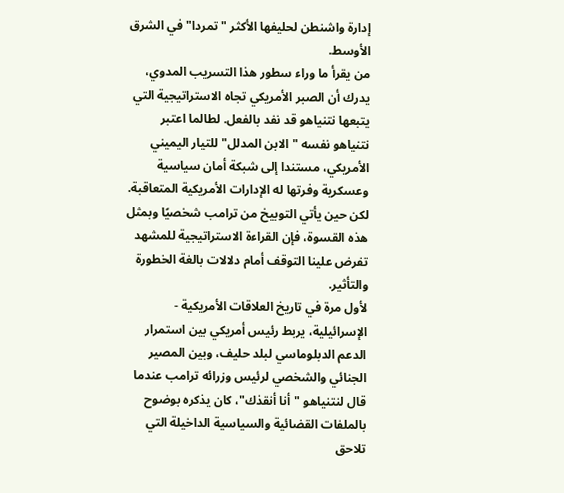إدارة واشنطن لحليفها الأكثر "تمردا" في الشرق الأوسط.
من يقرأ ما وراء سطور هذا التسريب المدوي، يدرك أن الصبر الأمريكي تجاه الاستراتيجية التي يتبعها نتنياهو قد نفد بالفعل. لطالما اعتبر نتنياهو نفسه "الابن المدلل" للتيار اليميني الأمريكي، مستندا إلى شبكة أمان سياسية وعسكرية وفرتها له الإدارات الأمريكية المتعاقبة. لكن حين يأتي التوبيخ من ترامب شخصيًا وبمثل هذه القسوة، فإن القراءة الاستراتيجية للمشهد تفرض علينا التوقف أمام دلالات بالغة الخطورة والتأثير.
لأول مرة في تاريخ العلاقات الأمريكية - الإسرائيلية، يربط رئيس أمريكي بين استمرار الدعم الدبلوماسي لبلد حليف، وبين المصير الجنائي والشخصي لرئيس وزرائه ترامب عندما قال لنتنياهو "أنا أنقذك"، كان يذكره بوضوح بالملفات القضائية والسياسية الداخيلة التي تلاحق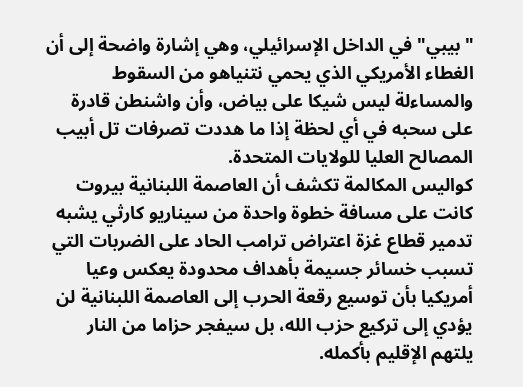"بيبي" في الداخل الإسرائيلي، وهي إشارة واضحة إلى أن الغطاء الأمريكي الذي يحمي نتنياهو من السقوط والمساءلة ليس شيكا على بياض، وأن واشنطن قادرة على سحبه في أي لحظة إذا ما هددت تصرفات تل أبيب المصالح العليا للولايات المتحدة.
كواليس المكالمة تكشف أن العاصمة اللبنانية بيروت كانت على مسافة خطوة واحدة من سيناريو كارثي يشبه تدمير قطاع غزة اعتراض ترامب الحاد على الضربات التي تسبب خسائر جسيمة بأهداف محدودة يعكس وعيا أمريكيا بأن توسيع رقعة الحرب إلى العاصمة اللبنانية لن يؤدي إلى تركيع حزب الله، بل سيفجر حزاما من النار يلتهم الإقليم بأكمله.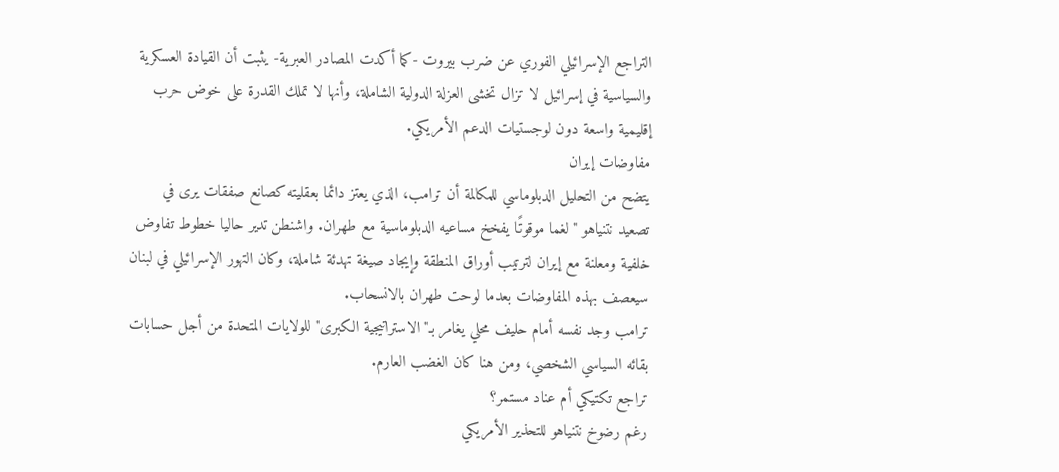التراجع الإسرائيلي الفوري عن ضرب بيروت -كما أكدت المصادر العبرية- يثبت أن القيادة العسكرية والسياسية في إسرائيل لا تزال تخشى العزلة الدولية الشاملة، وأنها لا تملك القدرة على خوض حرب إقليمية واسعة دون لوجستيات الدعم الأمريكي.
مفاوضات إيران
يتضح من التحليل الدبلوماسي للمكالمة أن ترامب، الذي يعتز دائما بعقليته كصانع صفقات يرى في تصعيد نتنياهو "لغما موقوتًا يفخخ مساعيه الدبلوماسية مع طهران. واشنطن تدير حاليا خطوط تفاوض خلفية ومعلنة مع إيران لترتيب أوراق المنطقة وإيجاد صيغة تهدئة شاملة، وكان التهور الإسرائيلي في لبنان سيعصف بهذه المفاوضات بعدما لوحت طهران بالانسحاب.
ترامب وجد نفسه أمام حليف محلي يغامر بـ"الاستراتيجية الكبرى" للولايات المتحدة من أجل حسابات بقائه السياسي الشخصي، ومن هنا كان الغضب العارم.
تراجع تكتيكي أم عناد مستمر؟
رغم رضوخ نتنياهو للتحذير الأمريكي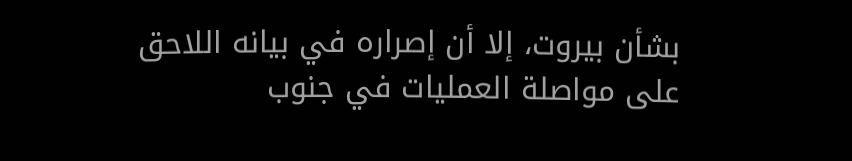بشأن بيروت، إلا أن إصراره في بيانه اللاحق على مواصلة العمليات في جنوب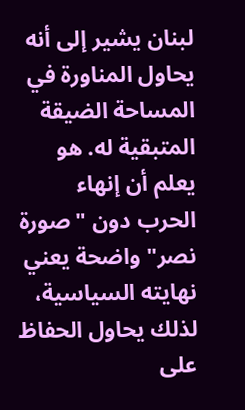لبنان يشير إلى أنه يحاول المناورة في المساحة الضيقة المتبقية له. هو يعلم أن إنهاء الحرب دون "صورة نصر" واضحة يعني نهايته السياسية، لذلك يحاول الحفاظ على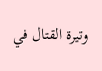وتيرة القتال في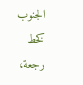الجنوب كخط رجعة،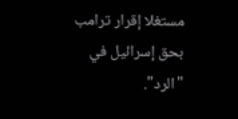مستغلا إقرار ترامب بحق إسرائيل في "الرد".